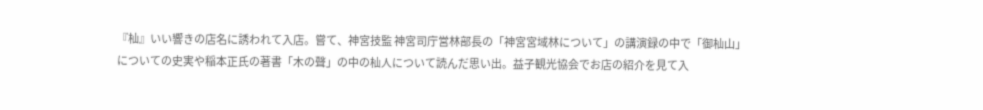『杣』いい響きの店名に誘われて入店。嘗て、神宮技監 神宮司庁営林部長の「神宮宮域林について」の講演録の中で「御杣山」についての史実や稲本正氏の著書「木の聲」の中の杣人について読んだ思い出。益子観光協会でお店の紹介を見て入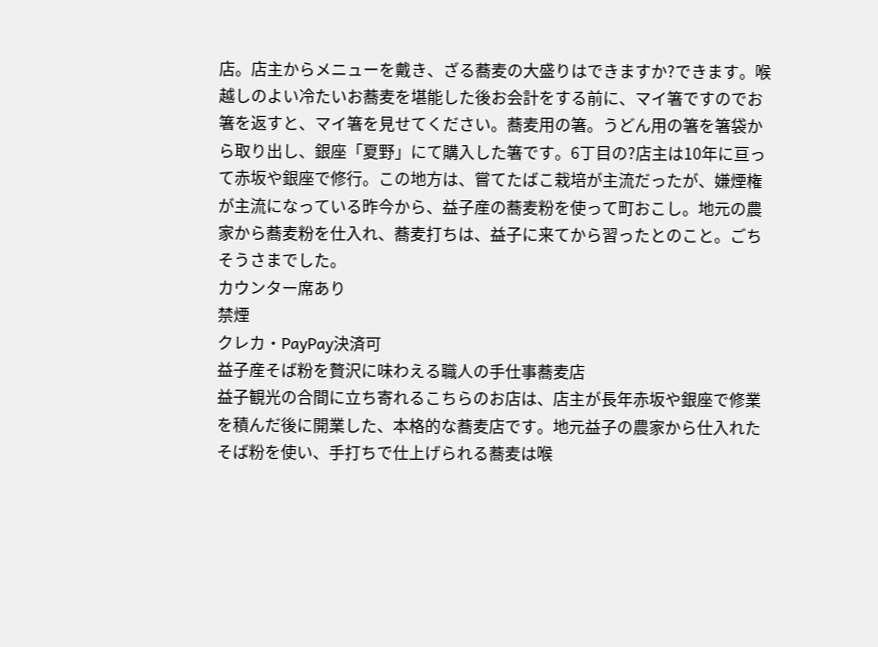店。店主からメニューを戴き、ざる蕎麦の大盛りはできますか?できます。喉越しのよい冷たいお蕎麦を堪能した後お会計をする前に、マイ箸ですのでお箸を返すと、マイ箸を見せてください。蕎麦用の箸。うどん用の箸を箸袋から取り出し、銀座「夏野」にて購入した箸です。6丁目の?店主は10年に亘って赤坂や銀座で修行。この地方は、嘗てたばこ栽培が主流だったが、嫌煙権が主流になっている昨今から、益子産の蕎麦粉を使って町おこし。地元の農家から蕎麦粉を仕入れ、蕎麦打ちは、益子に来てから習ったとのこと。ごちそうさまでした。
カウンター席あり
禁煙
クレカ・PayPay決済可
益子産そば粉を贅沢に味わえる職人の手仕事蕎麦店
益子観光の合間に立ち寄れるこちらのお店は、店主が長年赤坂や銀座で修業を積んだ後に開業した、本格的な蕎麦店です。地元益子の農家から仕入れたそば粉を使い、手打ちで仕上げられる蕎麦は喉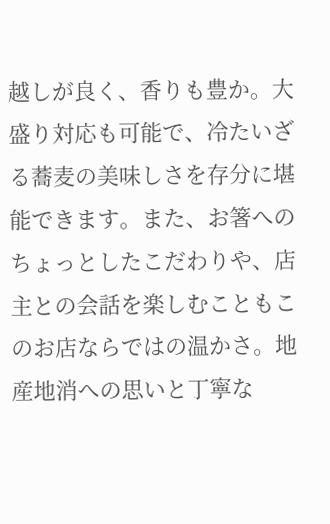越しが良く、香りも豊か。大盛り対応も可能で、冷たいざる蕎麦の美味しさを存分に堪能できます。また、お箸へのちょっとしたこだわりや、店主との会話を楽しむこともこのお店ならではの温かさ。地産地消への思いと丁寧な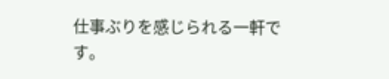仕事ぶりを感じられる一軒です。